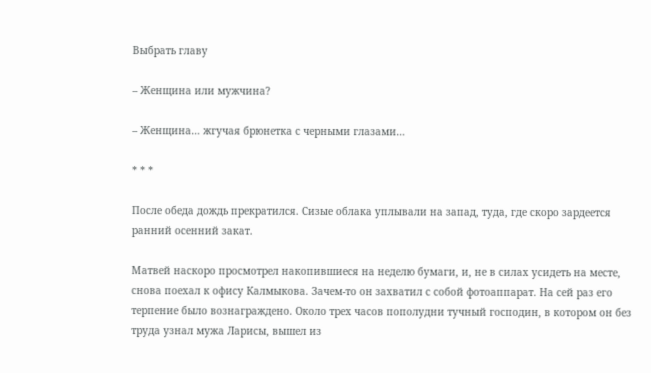Выбрать главу

– Женщина или мужчина?

– Женщина… жгучая брюнетка с черными глазами…

* * *

После обеда дождь прекратился. Сизые облака уплывали на запад, туда, где скоро зардеется ранний осенний закат.

Матвей наскоро просмотрел накопившиеся на неделю бумаги, и, не в силах усидеть на месте, снова поехал к офису Калмыкова. Зачем-то он захватил с собой фотоаппарат. На сей раз его терпение было вознаграждено. Около трех часов пополудни тучный господин, в котором он без труда узнал мужа Ларисы, вышел из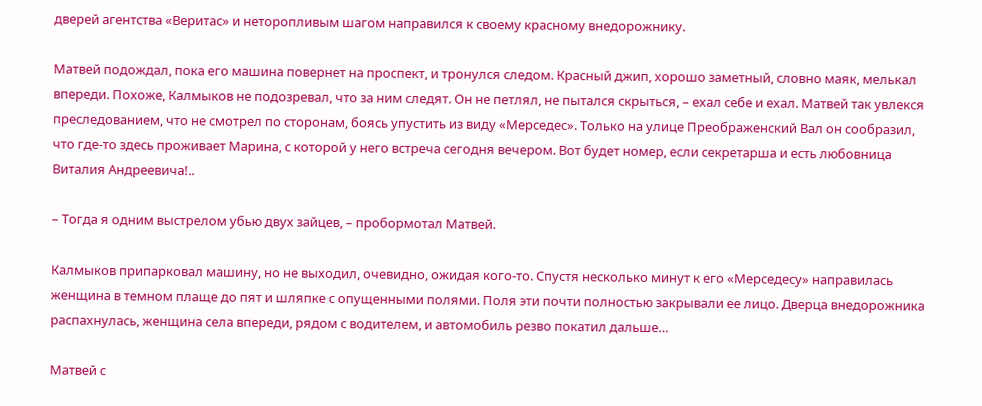дверей агентства «Веритас» и неторопливым шагом направился к своему красному внедорожнику.

Матвей подождал, пока его машина повернет на проспект, и тронулся следом. Красный джип, хорошо заметный, словно маяк, мелькал впереди. Похоже, Калмыков не подозревал, что за ним следят. Он не петлял, не пытался скрыться, – ехал себе и ехал. Матвей так увлекся преследованием, что не смотрел по сторонам, боясь упустить из виду «Мерседес». Только на улице Преображенский Вал он сообразил, что где-то здесь проживает Марина, с которой у него встреча сегодня вечером. Вот будет номер, если секретарша и есть любовница Виталия Андреевича!..

– Тогда я одним выстрелом убью двух зайцев, – пробормотал Матвей.

Калмыков припарковал машину, но не выходил, очевидно, ожидая кого-то. Спустя несколько минут к его «Мерседесу» направилась женщина в темном плаще до пят и шляпке с опущенными полями. Поля эти почти полностью закрывали ее лицо. Дверца внедорожника распахнулась, женщина села впереди, рядом с водителем, и автомобиль резво покатил дальше…

Матвей с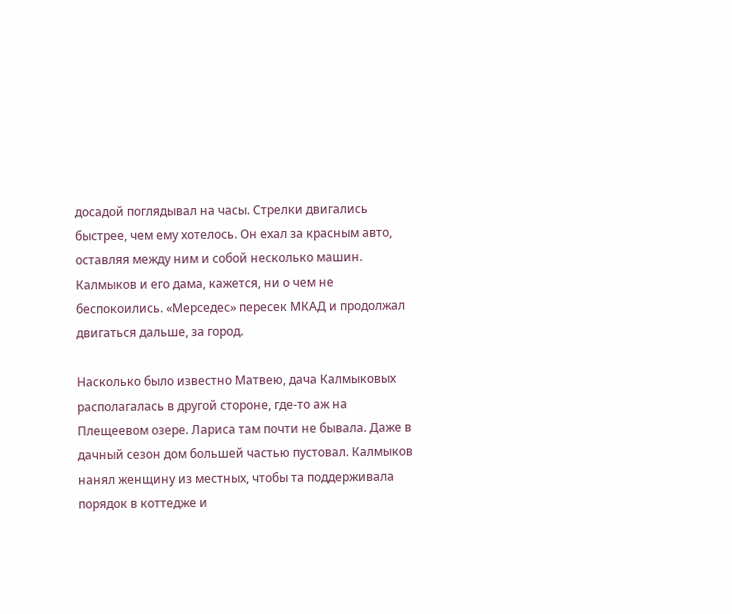досадой поглядывал на часы. Стрелки двигались быстрее, чем ему хотелось. Он ехал за красным авто, оставляя между ним и собой несколько машин. Калмыков и его дама, кажется, ни о чем не беспокоились. «Мерседес» пересек МКАД и продолжал двигаться дальше, за город.

Насколько было известно Матвею, дача Калмыковых располагалась в другой стороне, где-то аж на Плещеевом озере. Лариса там почти не бывала. Даже в дачный сезон дом большей частью пустовал. Калмыков нанял женщину из местных, чтобы та поддерживала порядок в коттедже и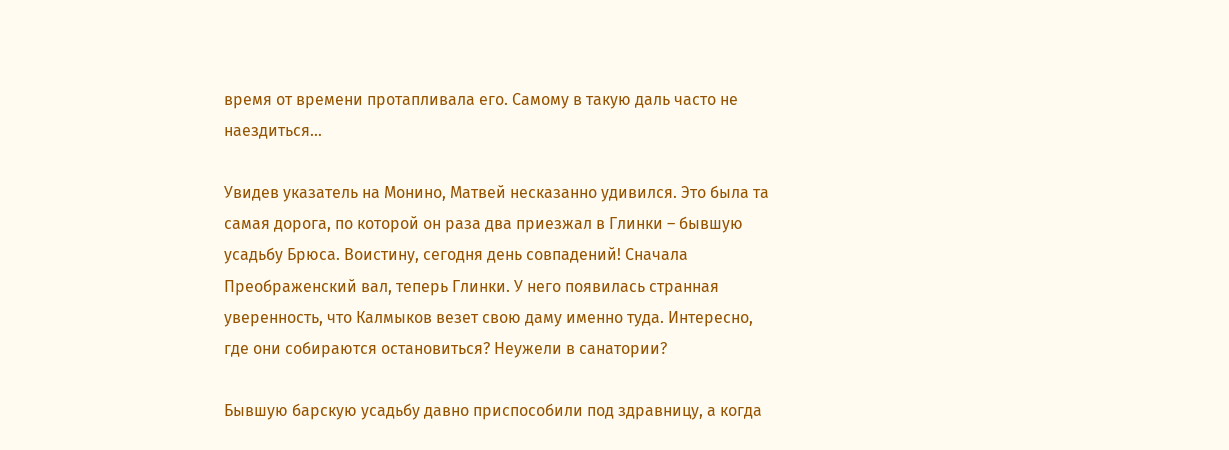время от времени протапливала его. Самому в такую даль часто не наездиться…

Увидев указатель на Монино, Матвей несказанно удивился. Это была та самая дорога, по которой он раза два приезжал в Глинки – бывшую усадьбу Брюса. Воистину, сегодня день совпадений! Сначала Преображенский вал, теперь Глинки. У него появилась странная уверенность, что Калмыков везет свою даму именно туда. Интересно, где они собираются остановиться? Неужели в санатории?

Бывшую барскую усадьбу давно приспособили под здравницу, а когда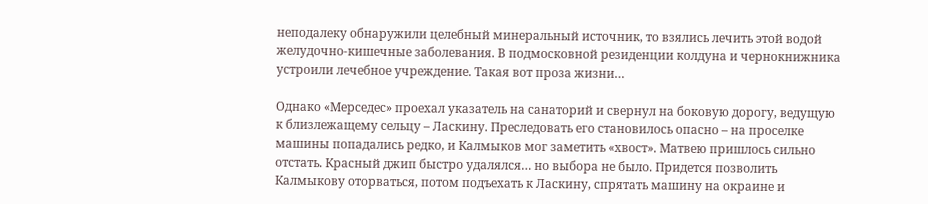неподалеку обнаружили целебный минеральный источник, то взялись лечить этой водой желудочно-кишечные заболевания. В подмосковной резиденции колдуна и чернокнижника устроили лечебное учреждение. Такая вот проза жизни…

Однако «Мерседес» проехал указатель на санаторий и свернул на боковую дорогу, ведущую к близлежащему сельцу – Ласкину. Преследовать его становилось опасно – на проселке машины попадались редко, и Калмыков мог заметить «хвост». Матвею пришлось сильно отстать. Красный джип быстро удалялся… но выбора не было. Придется позволить Калмыкову оторваться, потом подъехать к Ласкину, спрятать машину на окраине и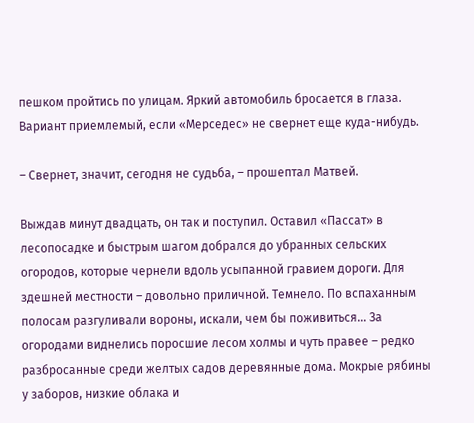пешком пройтись по улицам. Яркий автомобиль бросается в глаза. Вариант приемлемый, если «Мерседес» не свернет еще куда-нибудь.

– Свернет, значит, сегодня не судьба, – прошептал Матвей.

Выждав минут двадцать, он так и поступил. Оставил «Пассат» в лесопосадке и быстрым шагом добрался до убранных сельских огородов, которые чернели вдоль усыпанной гравием дороги. Для здешней местности – довольно приличной. Темнело. По вспаханным полосам разгуливали вороны, искали, чем бы поживиться… За огородами виднелись поросшие лесом холмы и чуть правее – редко разбросанные среди желтых садов деревянные дома. Мокрые рябины у заборов, низкие облака и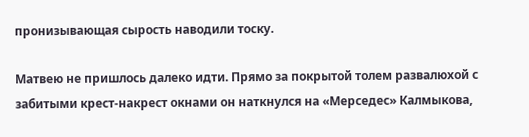пронизывающая сырость наводили тоску.

Матвею не пришлось далеко идти. Прямо за покрытой толем развалюхой с забитыми крест-накрест окнами он наткнулся на «Мерседес» Калмыкова,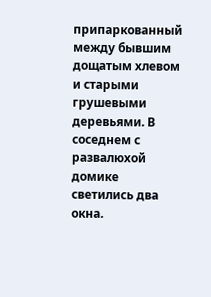припаркованный между бывшим дощатым хлевом и старыми грушевыми деревьями. В соседнем с развалюхой домике светились два окна.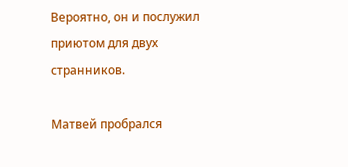Вероятно, он и послужил приютом для двух странников.

Матвей пробрался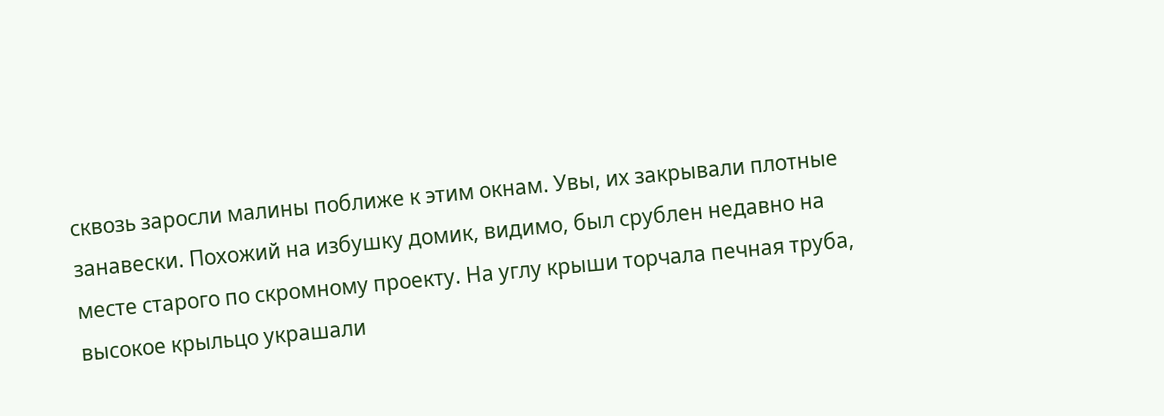сквозь заросли малины поближе к этим окнам. Увы, их закрывали плотные занавески. Похожий на избушку домик, видимо, был срублен недавно на месте старого по скромному проекту. На углу крыши торчала печная труба, высокое крыльцо украшали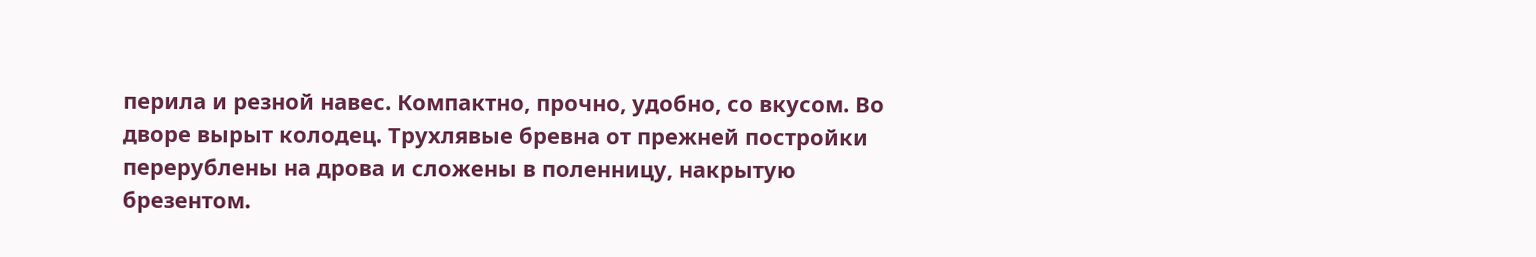перила и резной навес. Компактно, прочно, удобно, со вкусом. Во дворе вырыт колодец. Трухлявые бревна от прежней постройки перерублены на дрова и сложены в поленницу, накрытую брезентом.